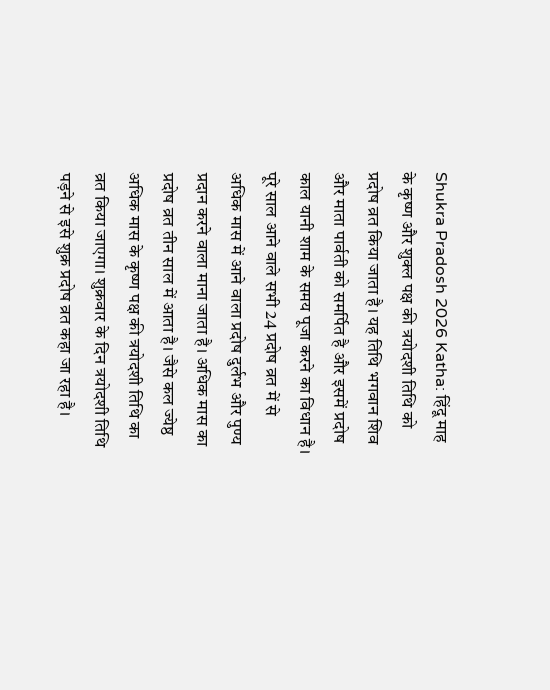Shukra Pradosh 2026 Katha: हिंदू माह के कृष्ण और शुक्ल पक्ष की त्रयोदशी तिथि को प्रदोष व्रत किया जाता है। यह तिथि भगवान शिव और माता पार्वती को समर्पित है और इसमें प्रदोष काल यानी शाम के समय पूजा करने का विधान है। पूरे साल आने वाले सभी 24 प्रदोष व्रत में से अधिक मास में आने वाला प्रदोष दुर्लभ और पुण्य प्रदान करने वाला माना जाता है। अधिक मास का प्रदोष व्रत तीन साल में आता है। जैसे कल ज्येष्ठ अधिक मास के कृष्ण पक्ष की त्रयोदशी तिथि का व्रत किया जाएगा। शुक्रवार के दिन त्रयोदशी तिथि पड़ने से इसे शुक्र प्रदोष व्रत कहा जा रहा है।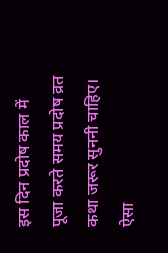इस दिन प्रदोष काल में पूजा करते समय प्रदोष व्रत कथा जरूर सुननी चाहिए। ऐसा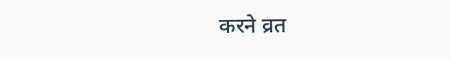करने व्रत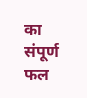का संपूर्ण फल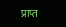प्राप्त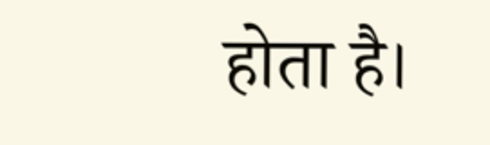होता है।